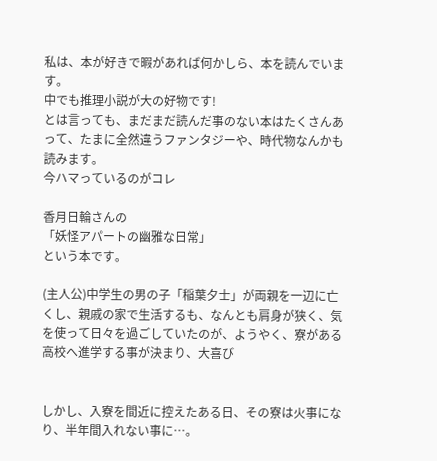私は、本が好きで暇があれば何かしら、本を読んでいます。
中でも推理小説が大の好物です!
とは言っても、まだまだ読んだ事のない本はたくさんあって、たまに全然違うファンタジーや、時代物なんかも読みます。
今ハマっているのがコレ

香月日輪さんの
「妖怪アパートの幽雅な日常」
という本です。

(主人公)中学生の男の子「稲葉夕士」が両親を一辺に亡くし、親戚の家で生活するも、なんとも肩身が狭く、気を使って日々を過ごしていたのが、ようやく、寮がある高校へ進学する事が決まり、大喜び


しかし、入寮を間近に控えたある日、その寮は火事になり、半年間入れない事に…。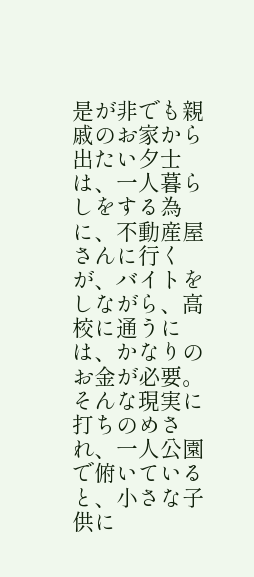是が非でも親戚のお家から出たい夕士は、一人暮らしをする為に、不動産屋さんに行くが、バイトをしながら、高校に通うには、かなりのお金が必要。
そんな現実に打ちのめされ、一人公園で俯いていると、小さな子供に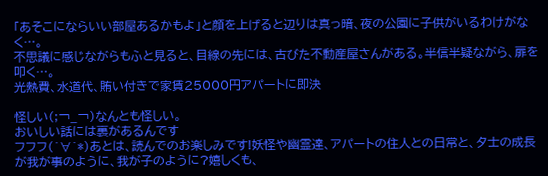「あそこにならいい部屋あるかもよ」と顔を上げると辺りは真っ暗、夜の公園に子供がいるわけがなく…。
不思議に感じながらもふと見ると、目線の先には、古びた不動産屋さんがある。半信半疑ながら、扉を叩く…。
光熱費、水道代、賄い付きで家賃25000円アパートに即決

怪しい(;¬_¬)なんとも怪しい。
おいしい話には裏があるんです
フフフ(´∀`*)あとは、読んでのお楽しみです!妖怪や幽霊達、アパートの住人との日常と、夕士の成長が我が事のように、我が子のように?嬉しくも、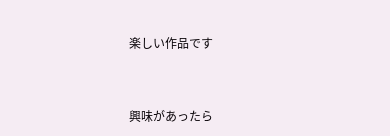楽しい作品です


興味があったら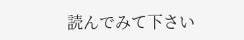読んでみて下さい